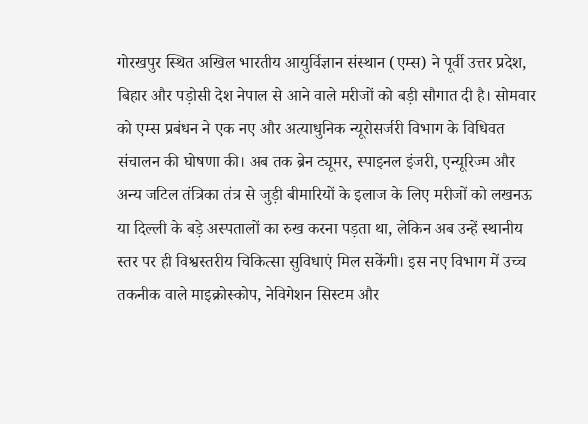गोरखपुर स्थित अखिल भारतीय आयुर्विज्ञान संस्थान (एम्स) ने पूर्वी उत्तर प्रदेश, बिहार और पड़ोसी देश नेपाल से आने वाले मरीजों को बड़ी सौगात दी है। सोमवार को एम्स प्रबंधन ने एक नए और अत्याधुनिक न्यूरोसर्जरी विभाग के विधिवत संचालन की घोषणा की। अब तक ब्रेन ट्यूमर, स्पाइनल इंजरी, एन्यूरिज्म और अन्य जटिल तंत्रिका तंत्र से जुड़ी बीमारियों के इलाज के लिए मरीजों को लखनऊ या दिल्ली के बड़े अस्पतालों का रुख करना पड़ता था, लेकिन अब उन्हें स्थानीय स्तर पर ही विश्वस्तरीय चिकित्सा सुविधाएं मिल सकेंगी। इस नए विभाग में उच्च तकनीक वाले माइक्रोस्कोप, नेविगेशन सिस्टम और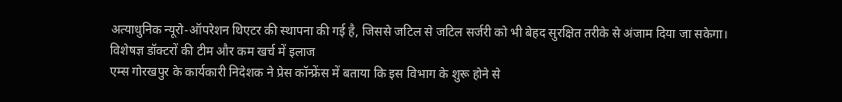अत्याधुनिक न्यूरो-ऑपरेशन थिएटर की स्थापना की गई है, जिससे जटिल से जटिल सर्जरी को भी बेहद सुरक्षित तरीके से अंजाम दिया जा सकेगा।
विशेषज्ञ डॉक्टरों की टीम और कम खर्च में इलाज
एम्स गोरखपुर के कार्यकारी निदेशक ने प्रेस कॉन्फ्रेंस में बताया कि इस विभाग के शुरू होने से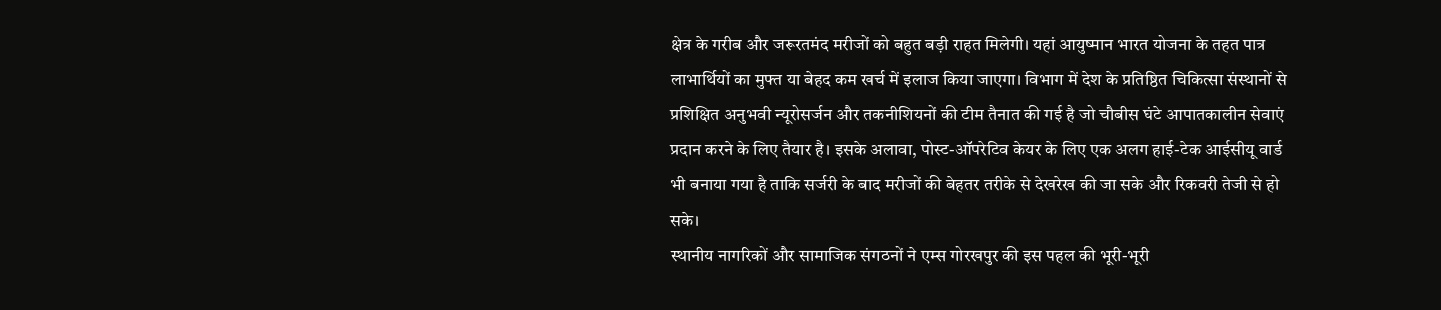क्षेत्र के गरीब और जरूरतमंद मरीजों को बहुत बड़ी राहत मिलेगी। यहां आयुष्मान भारत योजना के तहत पात्र लाभार्थियों का मुफ्त या बेहद कम खर्च में इलाज किया जाएगा। विभाग में देश के प्रतिष्ठित चिकित्सा संस्थानों से प्रशिक्षित अनुभवी न्यूरोसर्जन और तकनीशियनों की टीम तैनात की गई है जो चौबीस घंटे आपातकालीन सेवाएं प्रदान करने के लिए तैयार है। इसके अलावा, पोस्ट-ऑपरेटिव केयर के लिए एक अलग हाई-टेक आईसीयू वार्ड भी बनाया गया है ताकि सर्जरी के बाद मरीजों की बेहतर तरीके से देखरेख की जा सके और रिकवरी तेजी से हो सके।
स्थानीय नागरिकों और सामाजिक संगठनों ने एम्स गोरखपुर की इस पहल की भूरी-भूरी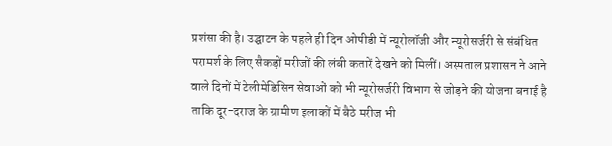प्रशंसा की है। उद्घाटन के पहले ही दिन ओपीडी में न्यूरोलॉजी और न्यूरोसर्जरी से संबंधित परामर्श के लिए सैकड़ों मरीजों की लंबी कतारें देखने को मिलीं। अस्पताल प्रशासन ने आने वाले दिनों में टेलीमेडिसिन सेवाओं को भी न्यूरोसर्जरी विभाग से जोड़ने की योजना बनाई है ताकि दूर-दराज के ग्रामीण इलाकों में बैठे मरीज भी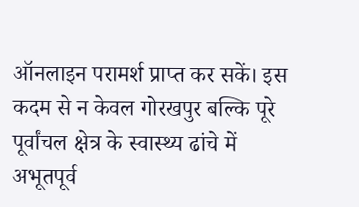ऑनलाइन परामर्श प्राप्त कर सकें। इस कदम से न केवल गोरखपुर बल्कि पूरे पूर्वांचल क्षेत्र के स्वास्थ्य ढांचे में अभूतपूर्व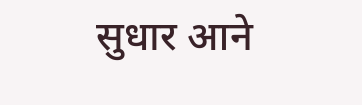सुधार आने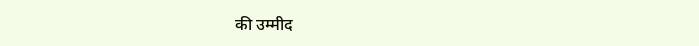की उम्मीद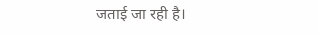जताई जा रही है।